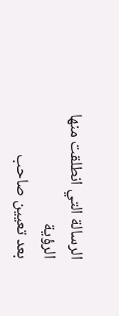الرسالة التي انطلقت منها الرؤية
بعد تعيين صاحب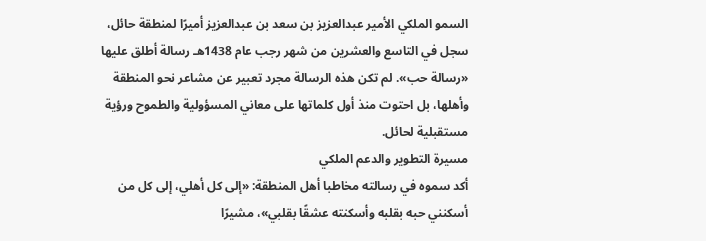السمو الملكي الأمير عبدالعزيز بن سعد بن عبدالعزيز أميرًا لمنطقة حائل، سجل في التاسع والعشرين من شهر رجب عام 1438هـ رسالة أطلق عليها «رسالة حب». لم تكن هذه الرسالة مجرد تعبير عن مشاعر نحو المنطقة وأهلها، بل احتوت منذ أول كلماتها على معاني المسؤولية والطموح ورؤية مستقبلية لحائل.
مسيرة التطوير والدعم الملكي
أكد سموه في رسالته مخاطبا أهل المنطقة: «إلى كل أهلي، إلى كل من أسكنني حبه بقلبه وأسكنته عشقًا بقلبي»، مشيرًا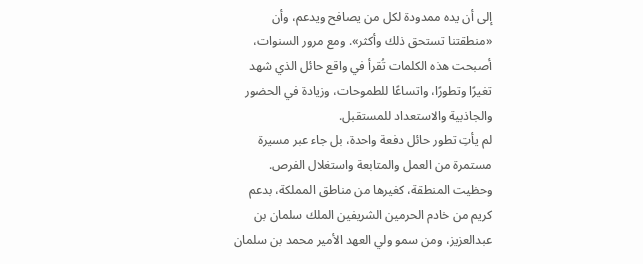إلى أن يده ممدودة لكل من يصافح ويدعم، وأن «منطقتنا تستحق ذلك وأكثر». ومع مرور السنوات، أصبحت هذه الكلمات تُقرأ في واقع حائل الذي شهد تغيرًا وتطورًا، واتساعًا للطموحات، وزيادة في الحضور والجاذبية والاستعداد للمستقبل.
لم يأتِ تطور حائل دفعة واحدة، بل جاء عبر مسيرة مستمرة من العمل والمتابعة واستغلال الفرص. وحظيت المنطقة، كغيرها من مناطق المملكة، بدعم كريم من خادم الحرمين الشريفين الملك سلمان بن عبدالعزيز، ومن سمو ولي العهد الأمير محمد بن سلمان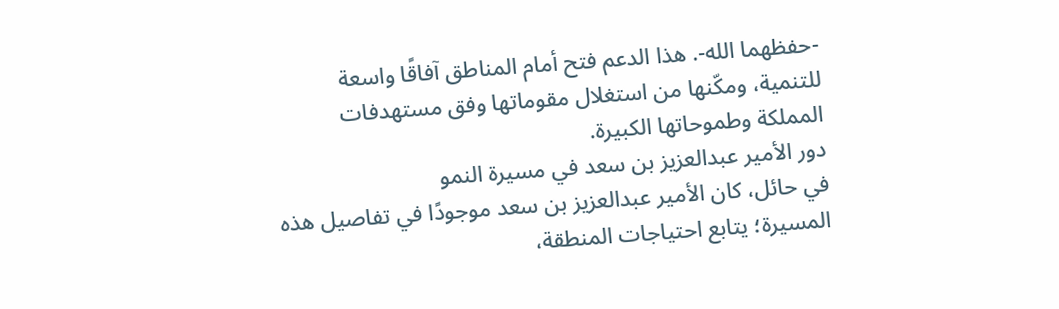-حفظهما الله-. هذا الدعم فتح أمام المناطق آفاقًا واسعة للتنمية، ومكّنها من استغلال مقوماتها وفق مستهدفات المملكة وطموحاتها الكبيرة.
دور الأمير عبدالعزيز بن سعد في مسيرة النمو
في حائل، كان الأمير عبدالعزيز بن سعد موجودًا في تفاصيل هذه المسيرة؛ يتابع احتياجات المنطقة،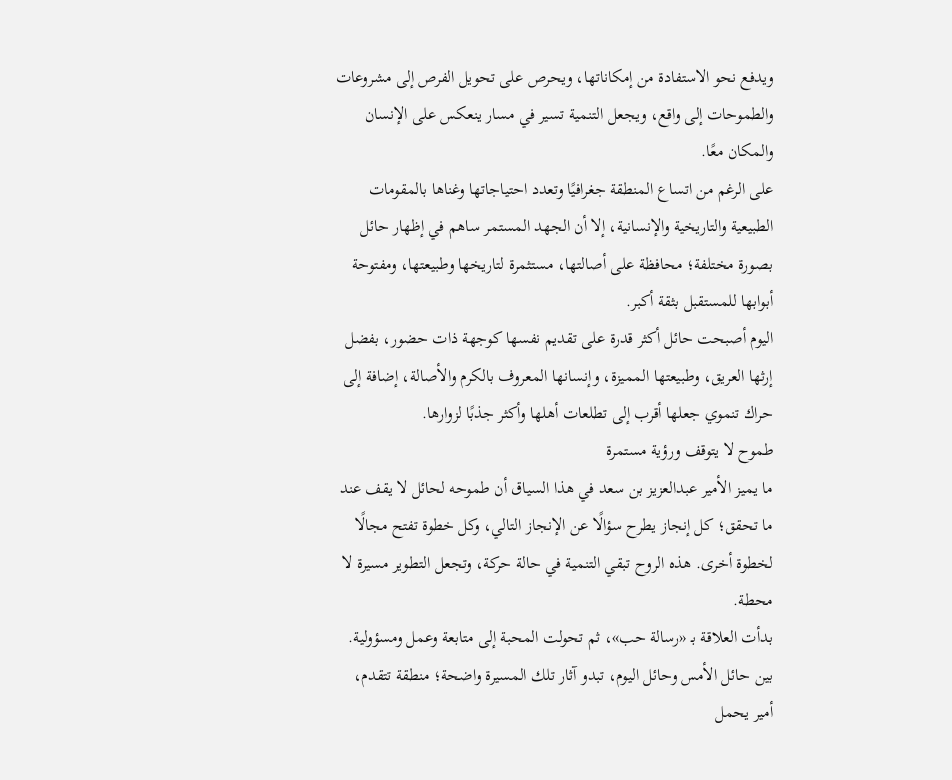ويدفع نحو الاستفادة من إمكاناتها، ويحرص على تحويل الفرص إلى مشروعات والطموحات إلى واقع، ويجعل التنمية تسير في مسار ينعكس على الإنسان والمكان معًا.
على الرغم من اتساع المنطقة جغرافيًا وتعدد احتياجاتها وغناها بالمقومات الطبيعية والتاريخية والإنسانية، إلا أن الجهد المستمر ساهم في إظهار حائل بصورة مختلفة؛ محافظة على أصالتها، مستثمرة لتاريخها وطبيعتها، ومفتوحة أبوابها للمستقبل بثقة أكبر.
اليوم أصبحت حائل أكثر قدرة على تقديم نفسها كوجهة ذات حضور، بفضل إرثها العريق، وطبيعتها المميزة، وإنسانها المعروف بالكرم والأصالة، إضافة إلى حراك تنموي جعلها أقرب إلى تطلعات أهلها وأكثر جذبًا لزوارها.
طموح لا يتوقف ورؤية مستمرة
ما يميز الأمير عبدالعزيز بن سعد في هذا السياق أن طموحه لحائل لا يقف عند ما تحقق؛ كل إنجاز يطرح سؤالًا عن الإنجاز التالي، وكل خطوة تفتح مجالًا لخطوة أخرى. هذه الروح تبقي التنمية في حالة حركة، وتجعل التطوير مسيرة لا محطة.
بدأت العلاقة بـ «رسالة حب»، ثم تحولت المحبة إلى متابعة وعمل ومسؤولية. بين حائل الأمس وحائل اليوم، تبدو آثار تلك المسيرة واضحة؛ منطقة تتقدم، أمير يحمل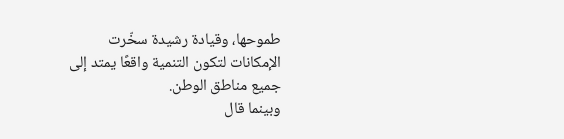طموحها، وقيادة رشيدة سخّرت الإمكانات لتكون التنمية واقعًا يمتد إلى جميع مناطق الوطن.
وبينما قال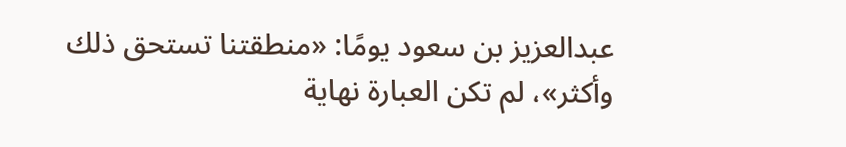عبدالعزيز بن سعود يومًا: «منطقتنا تستحق ذلك وأكثر»، لم تكن العبارة نهاية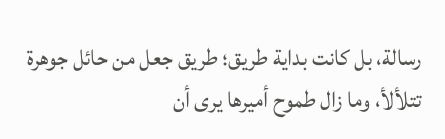رسالة، بل كانت بداية طريق؛ طريق جعل من حائل جوهرة تتلألأ، وما زال طموح أميرها يرى أن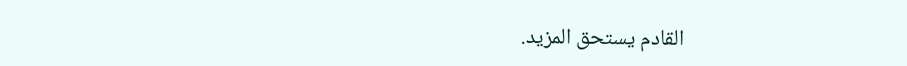القادم يستحق المزيد.